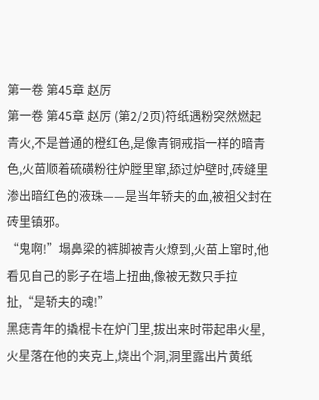第一卷 第45章 赵厉
第一卷 第45章 赵厉 (第2/2页)符纸遇粉突然燃起青火,不是普通的橙红色,是像青铜戒指一样的暗青色,火苗顺着硫磺粉往炉膛里窜,舔过炉壁时,砖缝里渗出暗红色的液珠——是当年轿夫的血,被祖父封在砖里镇邪。
“鬼啊!”塌鼻梁的裤脚被青火燎到,火苗上窜时,他看见自己的影子在墙上扭曲,像被无数只手拉扯,“是轿夫的魂!”
黑痣青年的撬棍卡在炉门里,拔出来时带起串火星,火星落在他的夹克上,烧出个洞,洞里露出片黄纸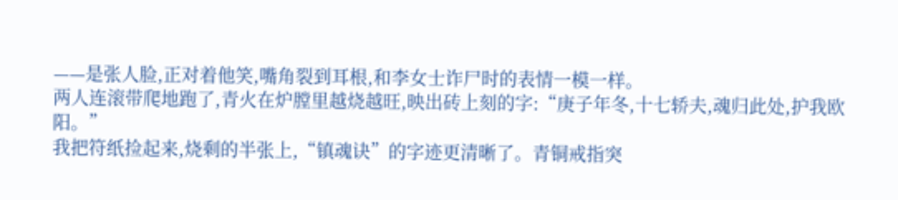——是张人脸,正对着他笑,嘴角裂到耳根,和李女士诈尸时的表情一模一样。
两人连滚带爬地跑了,青火在炉膛里越烧越旺,映出砖上刻的字:“庚子年冬,十七轿夫,魂归此处,护我欧阳。”
我把符纸捡起来,烧剩的半张上,“镇魂诀”的字迹更清晰了。青铜戒指突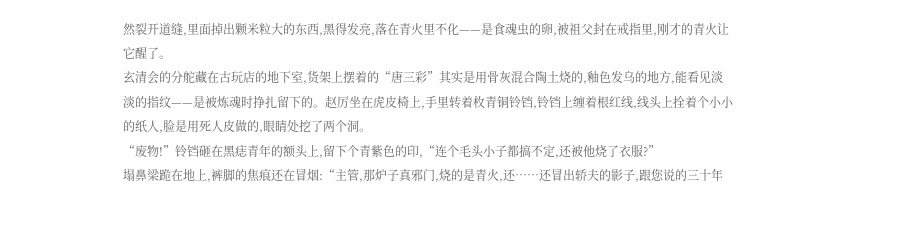然裂开道缝,里面掉出颗米粒大的东西,黑得发亮,落在青火里不化——是食魂虫的卵,被祖父封在戒指里,刚才的青火让它醒了。
玄清会的分舵藏在古玩店的地下室,货架上摆着的“唐三彩”其实是用骨灰混合陶土烧的,釉色发乌的地方,能看见淡淡的指纹——是被炼魂时挣扎留下的。赵厉坐在虎皮椅上,手里转着枚青铜铃铛,铃铛上缠着根红线,线头上拴着个小小的纸人,脸是用死人皮做的,眼睛处挖了两个洞。
“废物!”铃铛砸在黑痣青年的额头上,留下个青紫色的印,“连个毛头小子都搞不定,还被他烧了衣服?”
塌鼻梁跪在地上,裤脚的焦痕还在冒烟:“主管,那炉子真邪门,烧的是青火,还……还冒出轿夫的影子,跟您说的三十年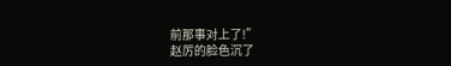前那事对上了!”
赵厉的脸色沉了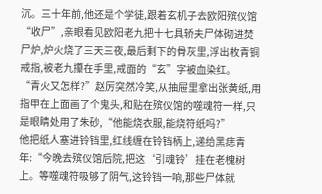沉。三十年前,他还是个学徒,跟着玄机子去欧阳殡仪馆“收尸”,亲眼看见欧阳老九把十七具轿夫尸体砌进焚尸炉,炉火烧了三天三夜,最后剩下的骨灰里,浮出枚青铜戒指,被老九攥在手里,戒面的“玄”字被血染红。
“青火又怎样?”赵厉突然冷笑,从抽屉里拿出张黄纸,用指甲在上面画了个鬼头,和贴在殡仪馆的噬魂符一样,只是眼睛处用了朱砂,“他能烧衣服,能烧符纸吗?”
他把纸人塞进铃铛里,红线缠在铃铛柄上,递给黑痣青年:“今晚去殡仪馆后院,把这‘引魂铃’挂在老槐树上。等噬魂符吸够了阴气,这铃铛一响,那些尸体就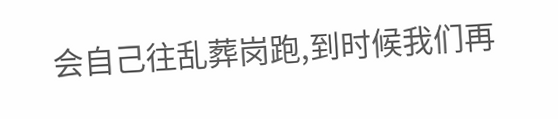会自己往乱葬岗跑,到时候我们再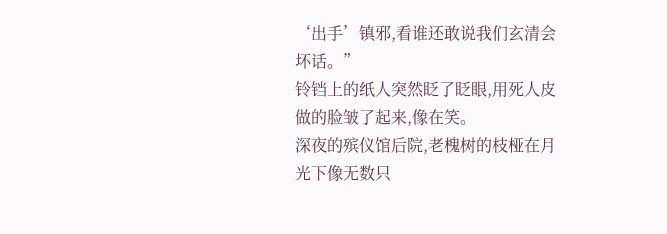‘出手’镇邪,看谁还敢说我们玄清会坏话。”
铃铛上的纸人突然眨了眨眼,用死人皮做的脸皱了起来,像在笑。
深夜的殡仪馆后院,老槐树的枝桠在月光下像无数只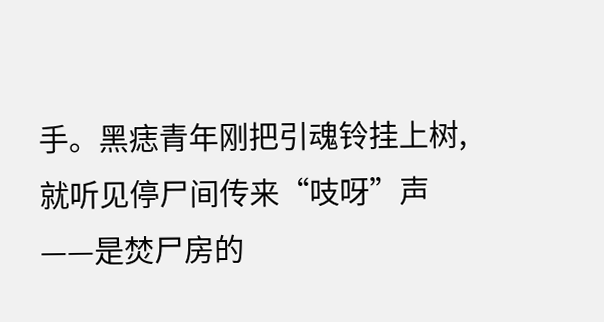手。黑痣青年刚把引魂铃挂上树,就听见停尸间传来“吱呀”声——是焚尸房的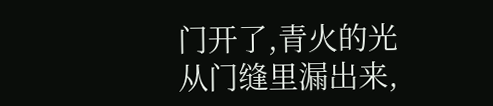门开了,青火的光从门缝里漏出来,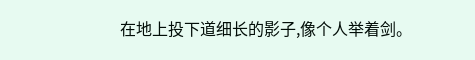在地上投下道细长的影子,像个人举着剑。